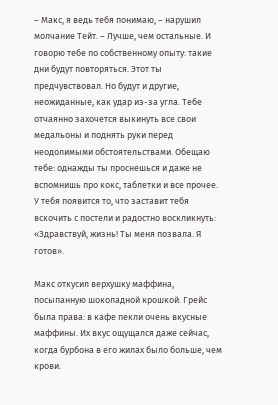– Макс, я ведь тебя понимаю, – нарушил молчание Тейт. – Лучше, чем остальные. И говорю тебе по собственному опыту: такие дни будут повторяться. Этот ты предчувствовал. Но будут и другие, неожиданные, как удар из-за угла. Тебе отчаянно захочется выкинуть все свои медальоны и поднять руки перед неодолимыми обстоятельствами. Обещаю тебе: однажды ты проснешься и даже не вспомнишь про кокс, таблетки и все прочее. У тебя появится то, что заставит тебя вскочить с постели и радостно воскликнуть: «Здравствуй, жизнь! Ты меня позвала. Я готов».

Макс откусил верхушку маффина, посыпанную шоколадной крошкой. Грейс была права: в кафе пекли очень вкусные маффины. Их вкус ощущался даже сейчас, когда бурбона в его жилах было больше, чем крови.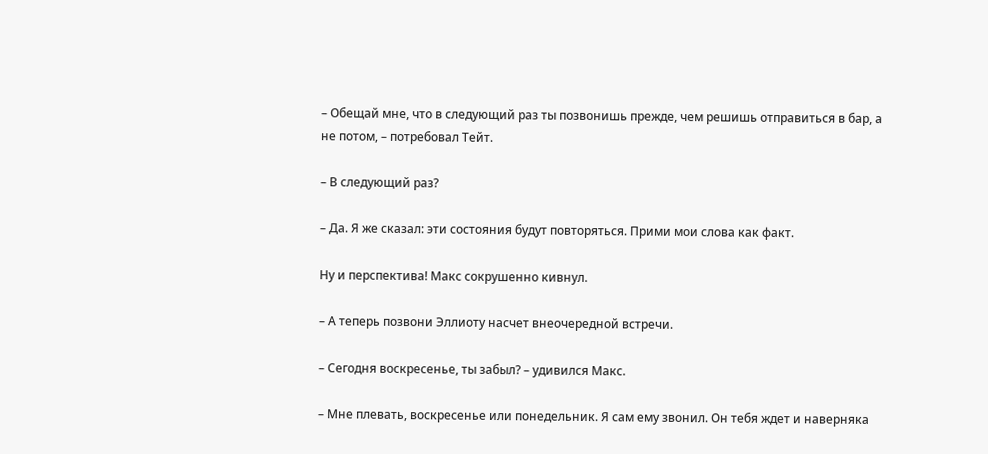– Обещай мне, что в следующий раз ты позвонишь прежде, чем решишь отправиться в бар, а не потом, – потребовал Тейт.

– В следующий раз?

– Да. Я же сказал: эти состояния будут повторяться. Прими мои слова как факт.

Ну и перспектива! Макс сокрушенно кивнул.

– А теперь позвони Эллиоту насчет внеочередной встречи.

– Сегодня воскресенье, ты забыл? – удивился Макс.

– Мне плевать, воскресенье или понедельник. Я сам ему звонил. Он тебя ждет и наверняка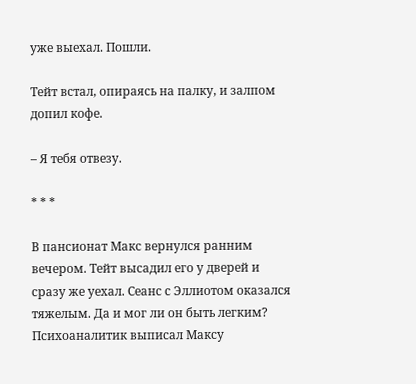уже выехал. Пошли.

Тейт встал, опираясь на палку, и залпом допил кофе.

– Я тебя отвезу.

* * *

В пансионат Макс вернулся ранним вечером. Тейт высадил его у дверей и сразу же уехал. Сеанс с Эллиотом оказался тяжелым. Да и мог ли он быть легким? Психоаналитик выписал Максу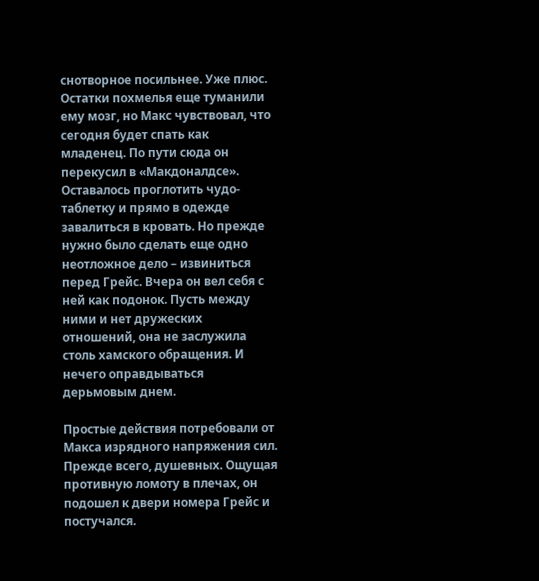снотворное посильнее. Уже плюс. Остатки похмелья еще туманили ему мозг, но Макс чувствовал, что сегодня будет спать как младенец. По пути сюда он перекусил в «Макдоналдсе». Оставалось проглотить чудо-таблетку и прямо в одежде завалиться в кровать. Но прежде нужно было сделать еще одно неотложное дело – извиниться перед Грейс. Вчера он вел себя с ней как подонок. Пусть между ними и нет дружеских отношений, она не заслужила столь хамского обращения. И нечего оправдываться дерьмовым днем.

Простые действия потребовали от Макса изрядного напряжения сил. Прежде всего, душевных. Ощущая противную ломоту в плечах, он подошел к двери номера Грейс и постучался.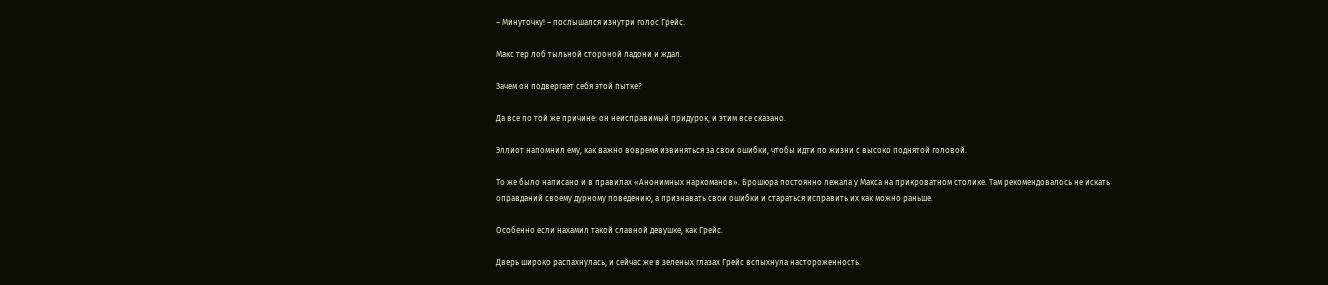– Минуточку! – послышался изнутри голос Грейс.

Макс тер лоб тыльной стороной ладони и ждал.

Зачем он подвергает себя этой пытке?

Да все по той же причине: он неисправимый придурок, и этим все сказано.

Эллиот напомнил ему, как важно вовремя извиняться за свои ошибки, чтобы идти по жизни с высоко поднятой головой.

То же было написано и в правилах «Анонимных наркоманов». Брошюра постоянно лежала у Макса на прикроватном столике. Там рекомендовалось не искать оправданий своему дурному поведению, а признавать свои ошибки и стараться исправить их как можно раньше.

Особенно если нахамил такой славной девушке, как Грейс.

Дверь широко распахнулась, и сейчас же в зеленых глазах Грейс вспыхнула настороженность.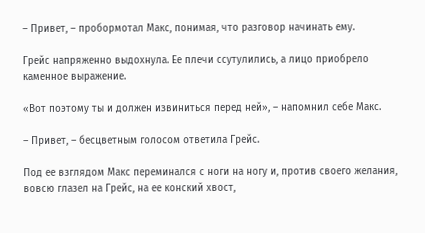– Привет, – пробормотал Макс, понимая, что разговор начинать ему.

Грейс напряженно выдохнула. Ее плечи ссутулились, а лицо приобрело каменное выражение.

«Вот поэтому ты и должен извиниться перед ней», – напомнил себе Макс.

– Привет, – бесцветным голосом ответила Грейс.

Под ее взглядом Макс переминался с ноги на ногу и, против своего желания, вовсю глазел на Грейс, на ее конский хвост,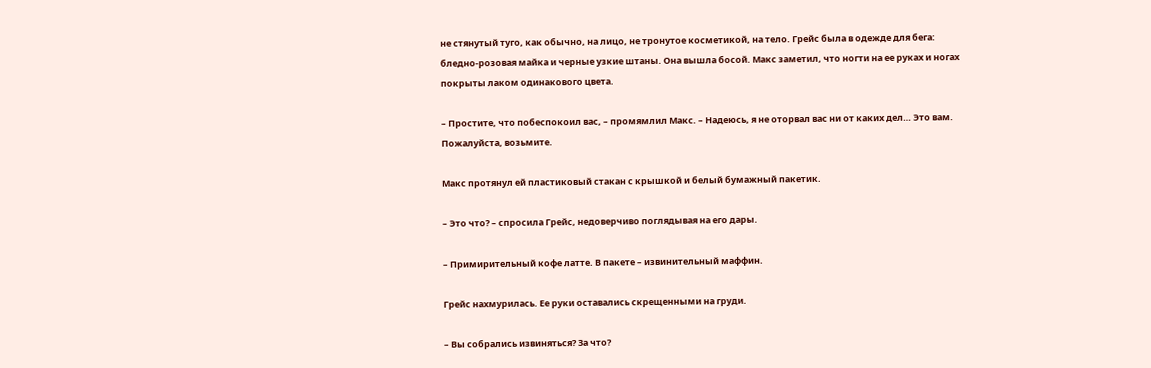не стянутый туго, как обычно, на лицо, не тронутое косметикой, на тело. Грейс была в одежде для бега: бледно-розовая майка и черные узкие штаны. Она вышла босой. Макс заметил, что ногти на ее руках и ногах покрыты лаком одинакового цвета.

– Простите, что побеспокоил вас, – промямлил Макс. – Надеюсь, я не оторвал вас ни от каких дел… Это вам. Пожалуйста, возьмите.

Макс протянул ей пластиковый стакан с крышкой и белый бумажный пакетик.

– Это что? – спросила Грейс, недоверчиво поглядывая на его дары.

– Примирительный кофе латте. В пакете – извинительный маффин.

Грейс нахмурилась. Ее руки оставались скрещенными на груди.

– Вы собрались извиняться? За что?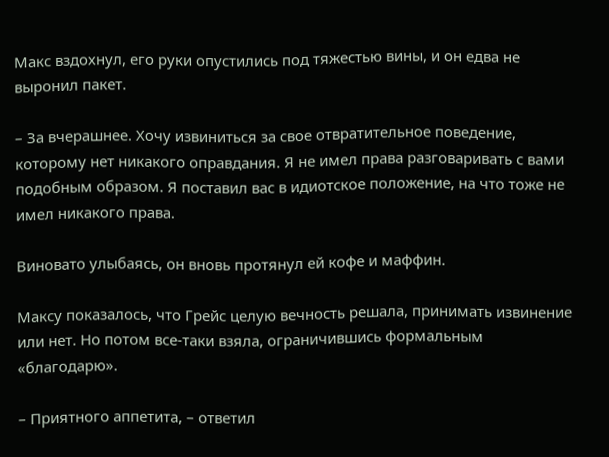Макс вздохнул, его руки опустились под тяжестью вины, и он едва не выронил пакет.

– За вчерашнее. Хочу извиниться за свое отвратительное поведение, которому нет никакого оправдания. Я не имел права разговаривать с вами подобным образом. Я поставил вас в идиотское положение, на что тоже не имел никакого права.

Виновато улыбаясь, он вновь протянул ей кофе и маффин.

Максу показалось, что Грейс целую вечность решала, принимать извинение или нет. Но потом все-таки взяла, ограничившись формальным «благодарю».

– Приятного аппетита, – ответил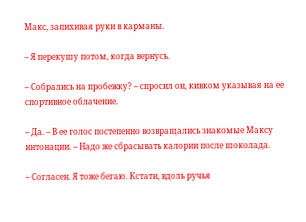Макс, запихивая руки в карманы.

– Я перекушу потом, когда вернусь.

– Собрались на пробежку? – спросил он, кивком указывая на ее спортивное облачение.

– Да. – В ее голос постепенно возвращались знакомые Максу интонации. – Надо же сбрасывать калории после шоколада.

– Согласен. Я тоже бегаю. Кстати, вдоль ручья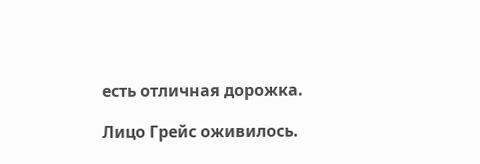есть отличная дорожка.

Лицо Грейс оживилось.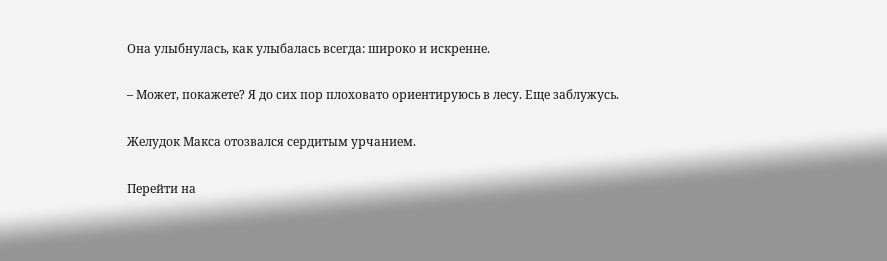Она улыбнулась, как улыбалась всегда: широко и искренне.

– Может, покажете? Я до сих пор плоховато ориентируюсь в лесу. Еще заблужусь.

Желудок Макса отозвался сердитым урчанием.

Перейти на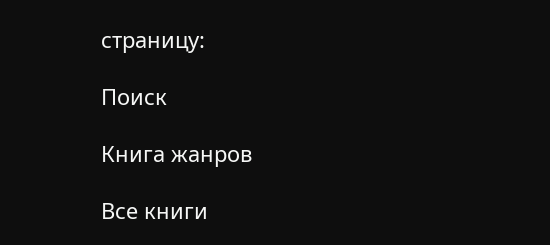страницу:

Поиск

Книга жанров

Все книги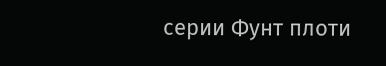серии Фунт плоти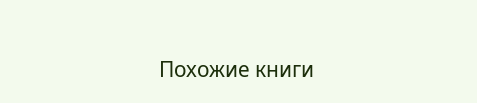Похожие книги